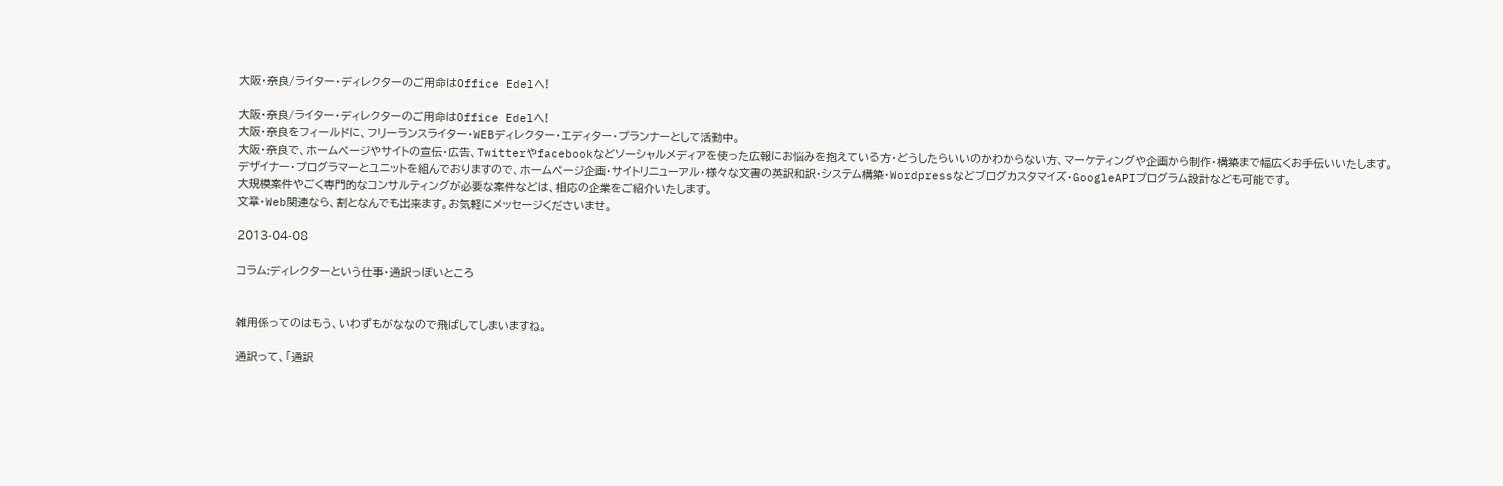大阪・奈良/ライター・ディレクターのご用命はOffice Edelへ!

大阪・奈良/ライター・ディレクターのご用命はOffice Edelへ!
大阪・奈良をフィールドに、フリーランスライター・WEBディレクター・エディター・プランナーとして活動中。
大阪・奈良で、ホームページやサイトの宣伝・広告、Twitterやfacebookなどソーシャルメディアを使った広報にお悩みを抱えている方・どうしたらいいのかわからない方、マーケティングや企画から制作・構築まで幅広くお手伝いいたします。
デザイナー・プログラマーとユニットを組んでおりますので、ホームページ企画・サイトリニューアル・様々な文書の英訳和訳・システム構築・Wordpressなどブログカスタマイズ・GoogleAPIプログラム設計なども可能です。
大規模案件やごく専門的なコンサルティングが必要な案件などは、相応の企業をご紹介いたします。
文章・Web関連なら、割となんでも出来ます。お気軽にメッセージくださいませ。

2013-04-08

コラム:ディレクターという仕事・通訳っぽいところ


雑用係ってのはもう、いわずもがななので飛ばしてしまいますね。

通訳って、「通訳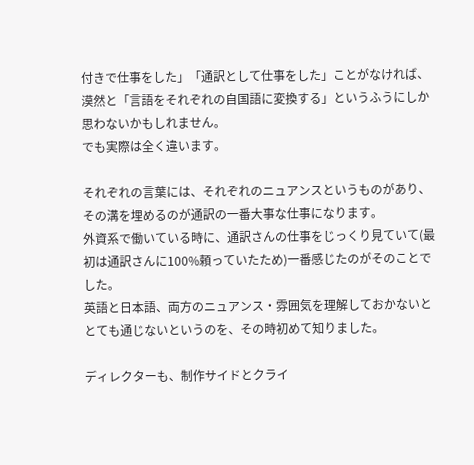付きで仕事をした」「通訳として仕事をした」ことがなければ、漠然と「言語をそれぞれの自国語に変換する」というふうにしか思わないかもしれません。
でも実際は全く違います。

それぞれの言葉には、それぞれのニュアンスというものがあり、その溝を埋めるのが通訳の一番大事な仕事になります。
外資系で働いている時に、通訳さんの仕事をじっくり見ていて(最初は通訳さんに100%頼っていたため)一番感じたのがそのことでした。
英語と日本語、両方のニュアンス・雰囲気を理解しておかないととても通じないというのを、その時初めて知りました。

ディレクターも、制作サイドとクライ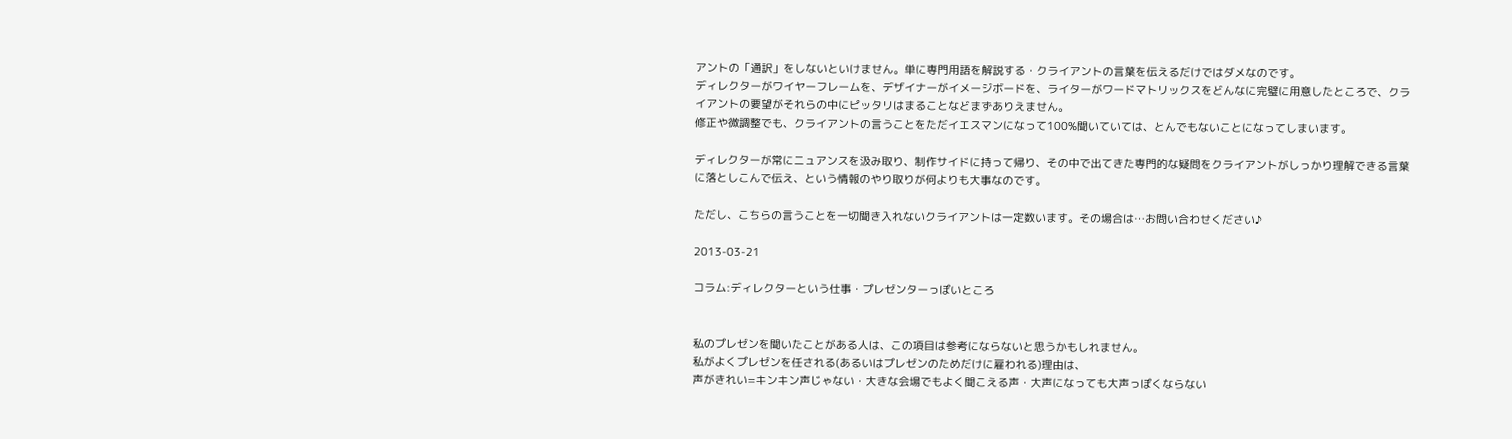アントの「通訳」をしないといけません。単に専門用語を解説する・クライアントの言葉を伝えるだけではダメなのです。
ディレクターがワイヤーフレームを、デザイナーがイメージボードを、ライターがワードマトリックスをどんなに完璧に用意したところで、クライアントの要望がそれらの中にピッタリはまることなどまずありえません。
修正や微調整でも、クライアントの言うことをただイエスマンになって100%聞いていては、とんでもないことになってしまいます。

ディレクターが常にニュアンスを汲み取り、制作サイドに持って帰り、その中で出てきた専門的な疑問をクライアントがしっかり理解できる言葉に落としこんで伝え、という情報のやり取りが何よりも大事なのです。

ただし、こちらの言うことを一切聞き入れないクライアントは一定数います。その場合は…お問い合わせください♪

2013-03-21

コラム:ディレクターという仕事・プレゼンターっぽいところ


私のプレゼンを聞いたことがある人は、この項目は参考にならないと思うかもしれません。
私がよくプレゼンを任される(あるいはプレゼンのためだけに雇われる)理由は、
声がきれい=キンキン声じゃない・大きな会場でもよく聞こえる声・大声になっても大声っぽくならない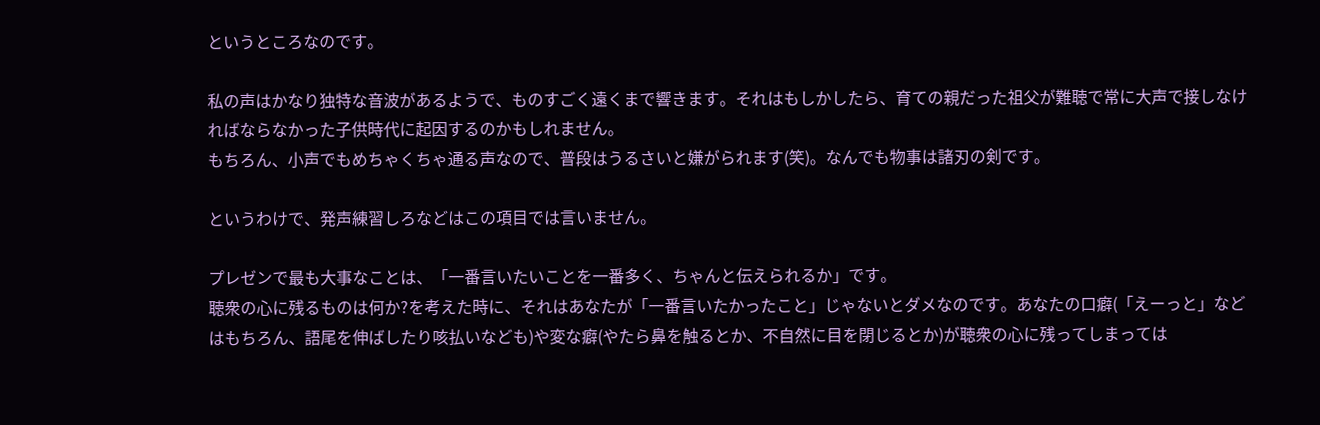というところなのです。

私の声はかなり独特な音波があるようで、ものすごく遠くまで響きます。それはもしかしたら、育ての親だった祖父が難聴で常に大声で接しなければならなかった子供時代に起因するのかもしれません。
もちろん、小声でもめちゃくちゃ通る声なので、普段はうるさいと嫌がられます(笑)。なんでも物事は諸刃の剣です。

というわけで、発声練習しろなどはこの項目では言いません。

プレゼンで最も大事なことは、「一番言いたいことを一番多く、ちゃんと伝えられるか」です。
聴衆の心に残るものは何か?を考えた時に、それはあなたが「一番言いたかったこと」じゃないとダメなのです。あなたの口癖(「えーっと」などはもちろん、語尾を伸ばしたり咳払いなども)や変な癖(やたら鼻を触るとか、不自然に目を閉じるとか)が聴衆の心に残ってしまっては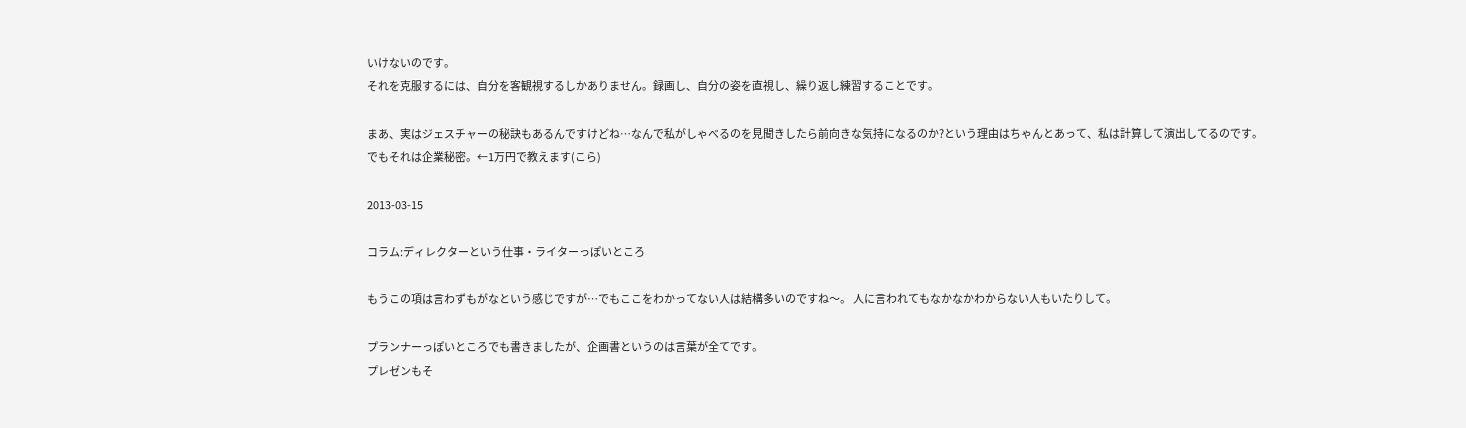いけないのです。
それを克服するには、自分を客観視するしかありません。録画し、自分の姿を直視し、繰り返し練習することです。

まあ、実はジェスチャーの秘訣もあるんですけどね…なんで私がしゃべるのを見聞きしたら前向きな気持になるのか?という理由はちゃんとあって、私は計算して演出してるのです。
でもそれは企業秘密。←1万円で教えます(こら)

2013-03-15

コラム:ディレクターという仕事・ライターっぽいところ

もうこの項は言わずもがなという感じですが…でもここをわかってない人は結構多いのですね〜。 人に言われてもなかなかわからない人もいたりして。

プランナーっぽいところでも書きましたが、企画書というのは言葉が全てです。
プレゼンもそ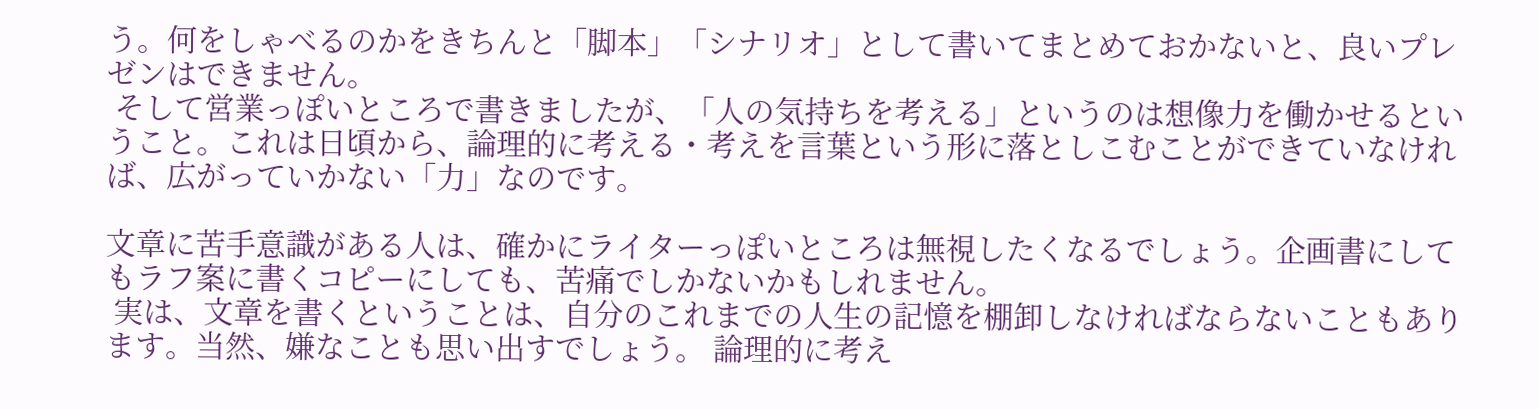う。何をしゃべるのかをきちんと「脚本」「シナリオ」として書いてまとめておかないと、良いプレゼンはできません。
 そして営業っぽいところで書きましたが、「人の気持ちを考える」というのは想像力を働かせるということ。これは日頃から、論理的に考える・考えを言葉という形に落としこむことができていなければ、広がっていかない「力」なのです。

文章に苦手意識がある人は、確かにライターっぽいところは無視したくなるでしょう。企画書にしてもラフ案に書くコピーにしても、苦痛でしかないかもしれません。
 実は、文章を書くということは、自分のこれまでの人生の記憶を棚卸しなければならないこともあります。当然、嫌なことも思い出すでしょう。 論理的に考え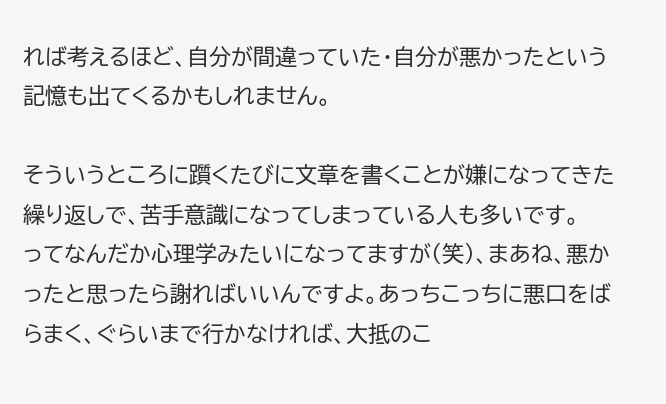れば考えるほど、自分が間違っていた・自分が悪かったという記憶も出てくるかもしれません。

そういうところに躓くたびに文章を書くことが嫌になってきた繰り返しで、苦手意識になってしまっている人も多いです。
ってなんだか心理学みたいになってますが(笑)、まあね、悪かったと思ったら謝ればいいんですよ。あっちこっちに悪口をばらまく、ぐらいまで行かなければ、大抵のこ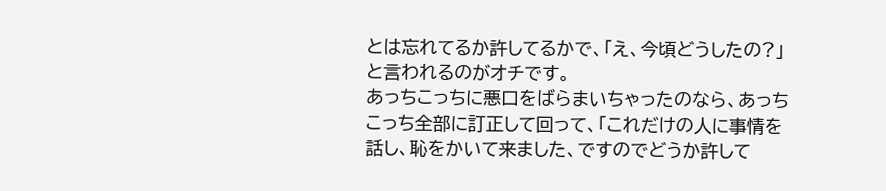とは忘れてるか許してるかで、「え、今頃どうしたの?」と言われるのがオチです。
あっちこっちに悪口をばらまいちゃったのなら、あっちこっち全部に訂正して回って、「これだけの人に事情を話し、恥をかいて来ました、ですのでどうか許して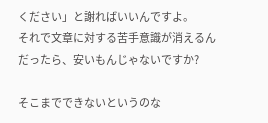ください」と謝ればいいんですよ。
それで文章に対する苦手意識が消えるんだったら、安いもんじゃないですか?

そこまでできないというのな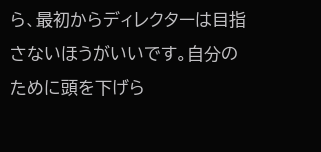ら、最初からディレクターは目指さないほうがいいです。自分のために頭を下げら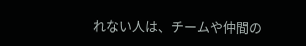れない人は、チームや仲間の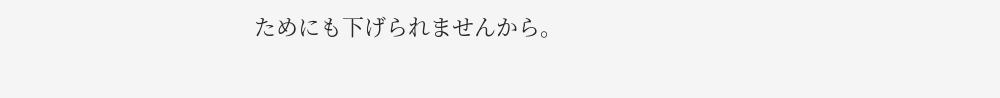ためにも下げられませんから。